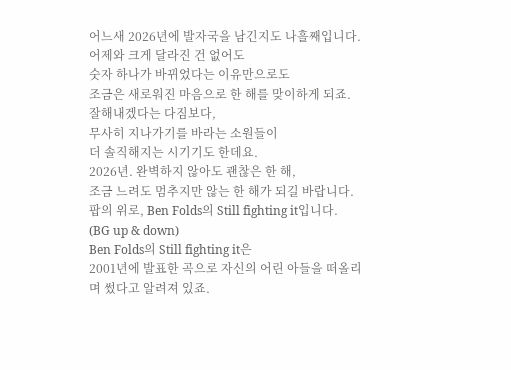어느새 2026년에 발자국을 남긴지도 나흘째입니다.
어제와 크게 달라진 건 없어도
숫자 하나가 바뀌었다는 이유만으로도
조금은 새로워진 마음으로 한 해를 맞이하게 되죠.
잘해내겠다는 다짐보다,
무사히 지나가기를 바라는 소원들이
더 솔직해지는 시기기도 한데요.
2026년. 완벽하지 않아도 괜찮은 한 해,
조금 느려도 멈추지만 않는 한 해가 되길 바랍니다.
팝의 위로, Ben Folds의 Still fighting it입니다.
(BG up & down)
Ben Folds의 Still fighting it은
2001년에 발표한 곡으로 자신의 어린 아들을 떠올리며 썼다고 알려져 있죠.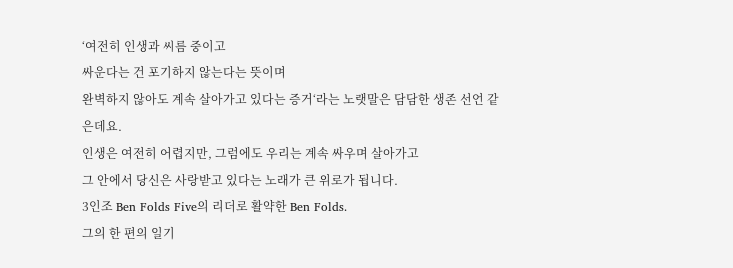‘여전히 인생과 씨름 중이고
싸운다는 건 포기하지 않는다는 뜻이며
완벽하지 않아도 계속 살아가고 있다는 증거‘라는 노랫말은 담담한 생존 선언 같은데요.
인생은 여전히 어렵지만, 그럼에도 우리는 계속 싸우며 살아가고
그 안에서 당신은 사랑받고 있다는 노래가 큰 위로가 됩니다.
3인조 Ben Folds Five의 리더로 활약한 Ben Folds.
그의 한 편의 일기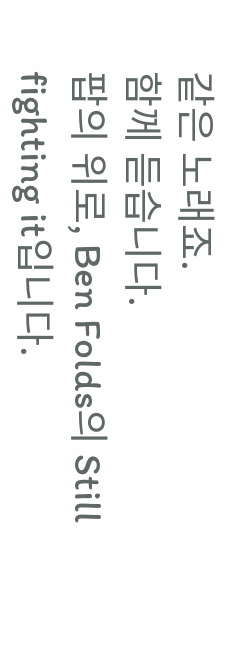같은 노래죠.
함께 듣습니다.
팝의 위로, Ben Folds의 Still fighting it입니다.